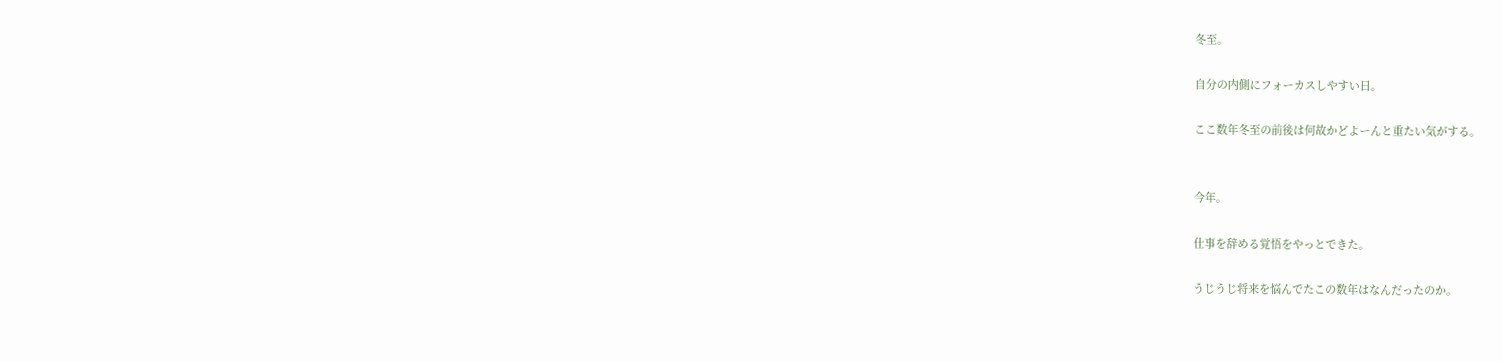冬至。

自分の内側にフォーカスしやすい日。

ここ数年冬至の前後は何故かどよーんと重たい気がする。


今年。

仕事を辞める覚悟をやっとできた。

うじうじ将来を悩んでたこの数年はなんだったのか。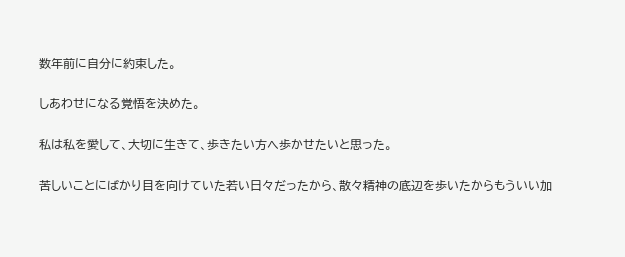数年前に自分に約束した。

しあわせになる覚悟を決めた。

私は私を愛して、大切に生きて、歩きたい方へ歩かせたいと思った。

苦しいことにばかり目を向けていた若い日々だったから、散々精神の底辺を歩いたからもういい加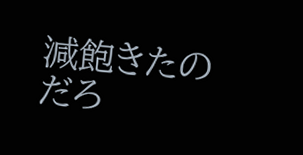減飽きたのだろ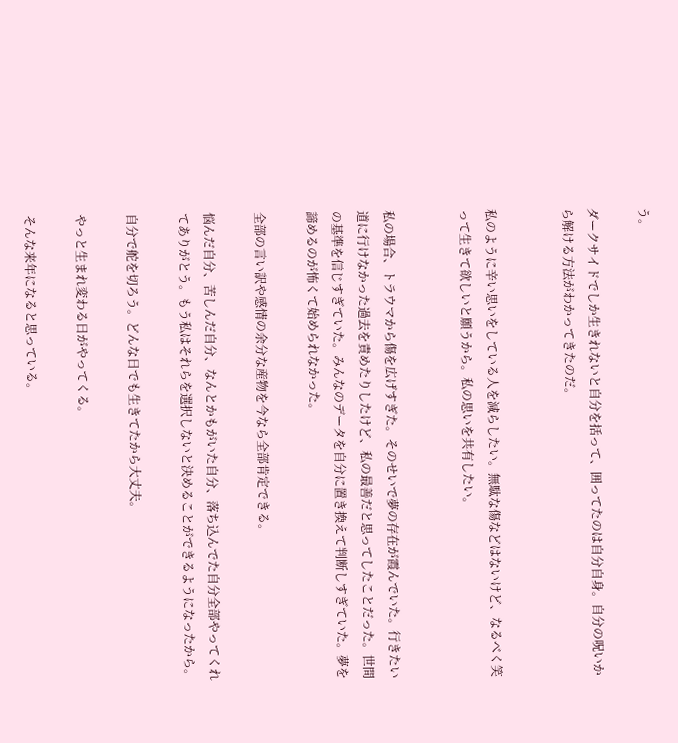う。

ダークサイドでしか生きれないと自分を括って、囲ってたのは自分自身。自分の呪いから解ける方法がわかってきたのだ。


私のように辛い思いをしている人を減らしたい。無駄な傷などはないけど、なるべく笑って生きて欲しいと願うから。私の思いを共有したい。


私の場合、トラウマから傷を広げすぎた。そのせいで夢の存在が霞んでいた。行きたい道に行けなかった過去を責めたりしたけど、私の最善だと思ってしたことだった。世間の基準を信じすぎていた。みんなのデータを自分に置き換えて判断しすぎていた。夢を諦めるのが怖くて始められなかった。

全部の言い訳や感情の余分な産物を今なら全部肯定できる。

悩んだ自分、苦しんだ自分、なんとかもがいた自分、落ち込んでた自分全部やってくれてありがとう。もう私はそれらを選択しないと決めることができるようになったから。

自分で舵を切ろう。どんな日でも生きてたから大丈夫。

やっと生まれ変わる日がやってくる。

そんな来年になると思っている。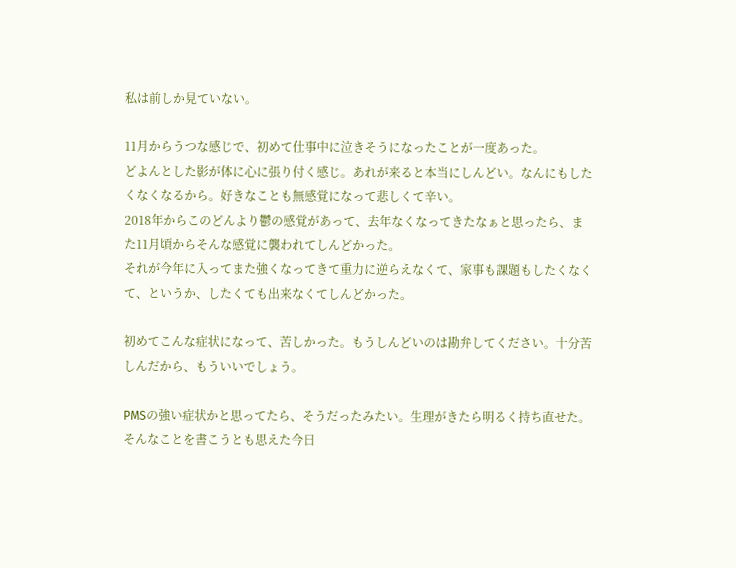私は前しか見ていない。

11月からうつな感じで、初めて仕事中に泣きそうになったことが一度あった。
どよんとした影が体に心に張り付く感じ。あれが来ると本当にしんどい。なんにもしたくなくなるから。好きなことも無感覚になって悲しくて辛い。
2018年からこのどんより鬱の感覚があって、去年なくなってきたなぁと思ったら、また11月頃からそんな感覚に襲われてしんどかった。
それが今年に入ってまた強くなってきて重力に逆らえなくて、家事も課題もしたくなくて、というか、したくても出来なくてしんどかった。

初めてこんな症状になって、苦しかった。もうしんどいのは勘弁してください。十分苦しんだから、もういいでしょう。

PMSの強い症状かと思ってたら、そうだったみたい。生理がきたら明るく持ち直せた。
そんなことを書こうとも思えた今日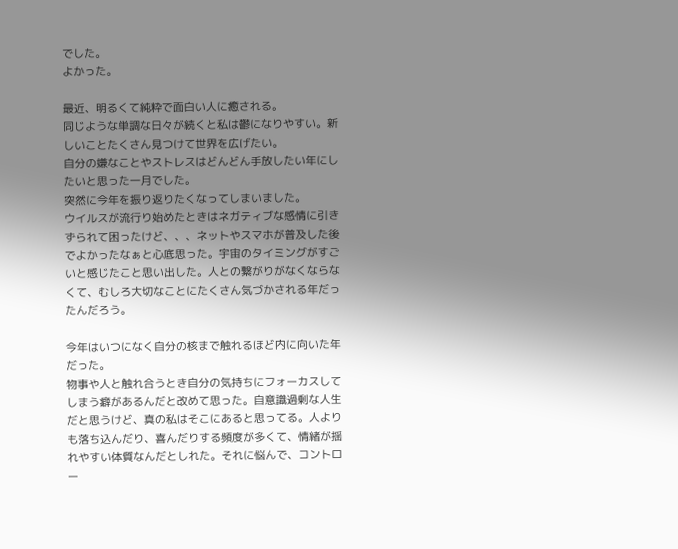でした。
よかった。

最近、明るくて純粋で面白い人に癒される。
同じような単調な日々が続くと私は鬱になりやすい。新しいことたくさん見つけて世界を広げたい。
自分の嫌なことやストレスはどんどん手放したい年にしたいと思った一月でした。
突然に今年を振り返りたくなってしまいました。
ウイルスが流行り始めたときはネガティブな感情に引きずられて困ったけど、、、ネットやスマホが普及した後でよかったなぁと心底思った。宇宙のタイミングがすごいと感じたこと思い出した。人との繋がりがなくならなくて、むしろ大切なことにたくさん気づかされる年だったんだろう。

今年はいつになく自分の核まで触れるほど内に向いた年だった。
物事や人と触れ合うとき自分の気持ちにフォーカスしてしまう癖があるんだと改めて思った。自意識過剰な人生だと思うけど、真の私はそこにあると思ってる。人よりも落ち込んだり、喜んだりする頻度が多くて、情緒が揺れやすい体質なんだとしれた。それに悩んで、コントロー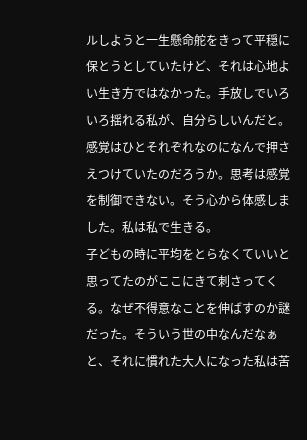ルしようと一生懸命舵をきって平穏に保とうとしていたけど、それは心地よい生き方ではなかった。手放しでいろいろ揺れる私が、自分らしいんだと。感覚はひとそれぞれなのになんで押さえつけていたのだろうか。思考は感覚を制御できない。そう心から体感しました。私は私で生きる。
子どもの時に平均をとらなくていいと思ってたのがここにきて刺さってくる。なぜ不得意なことを伸ばすのか謎だった。そういう世の中なんだなぁと、それに慣れた大人になった私は苦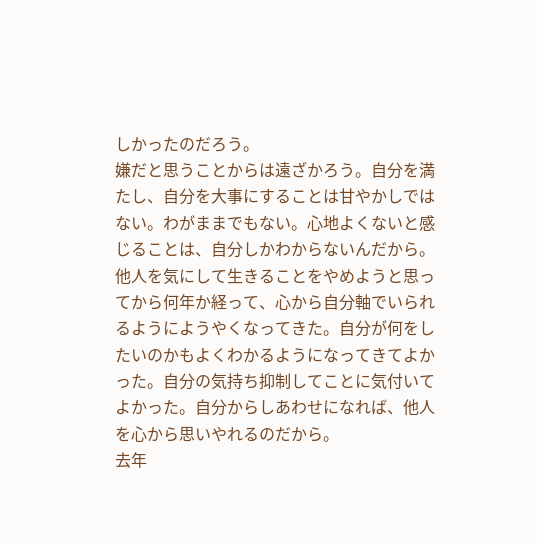しかったのだろう。
嫌だと思うことからは遠ざかろう。自分を満たし、自分を大事にすることは甘やかしではない。わがままでもない。心地よくないと感じることは、自分しかわからないんだから。他人を気にして生きることをやめようと思ってから何年か経って、心から自分軸でいられるようにようやくなってきた。自分が何をしたいのかもよくわかるようになってきてよかった。自分の気持ち抑制してことに気付いてよかった。自分からしあわせになれば、他人を心から思いやれるのだから。
去年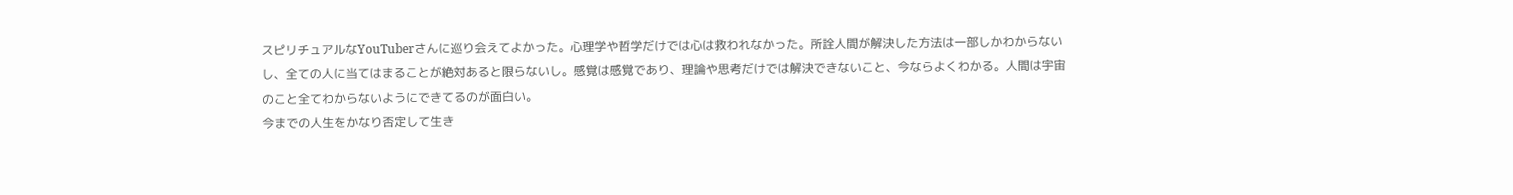スピリチュアルなYouTuberさんに巡り会えてよかった。心理学や哲学だけでは心は救われなかった。所詮人間が解決した方法は一部しかわからないし、全ての人に当てはまることが絶対あると限らないし。感覚は感覚であり、理論や思考だけでは解決できないこと、今ならよくわかる。人間は宇宙のこと全てわからないようにできてるのが面白い。
今までの人生をかなり否定して生き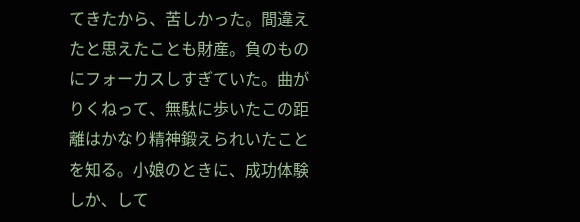てきたから、苦しかった。間違えたと思えたことも財産。負のものにフォーカスしすぎていた。曲がりくねって、無駄に歩いたこの距離はかなり精神鍛えられいたことを知る。小娘のときに、成功体験しか、して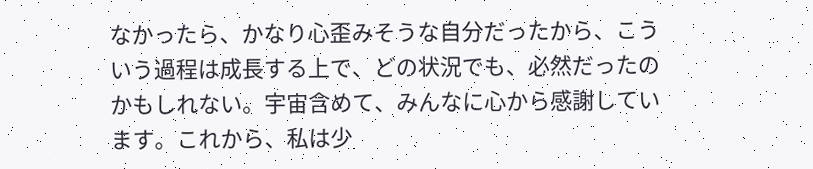なかったら、かなり心歪みそうな自分だったから、こういう過程は成長する上で、どの状況でも、必然だったのかもしれない。宇宙含めて、みんなに心から感謝しています。これから、私は少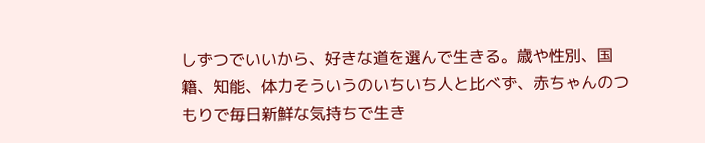しずつでいいから、好きな道を選んで生きる。歳や性別、国籍、知能、体力そういうのいちいち人と比べず、赤ちゃんのつもりで毎日新鮮な気持ちで生き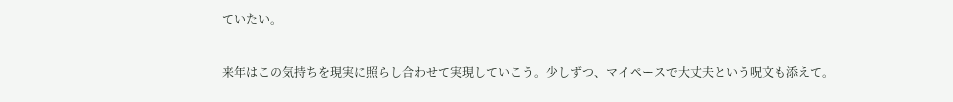ていたい。

来年はこの気持ちを現実に照らし合わせて実現していこう。少しずつ、マイペースで大丈夫という呪文も添えて。